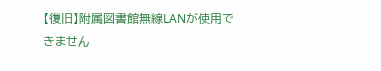【復旧】附属図書館無線LANが使用できません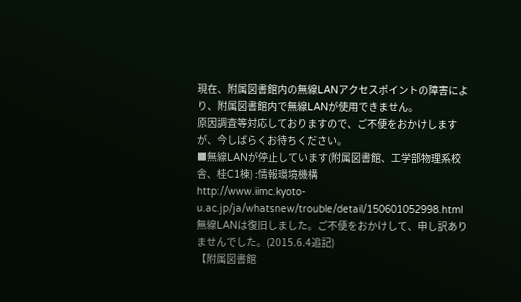現在、附属図書館内の無線LANアクセスポイントの障害により、附属図書館内で無線LANが使用できません。
原因調査等対応しておりますので、ご不便をおかけしますが、今しばらくお待ちください。
■無線LANが停止しています(附属図書館、工学部物理系校舎、桂C1棟) :情報環境機構
http://www.iimc.kyoto-u.ac.jp/ja/whatsnew/trouble/detail/150601052998.html
無線LANは復旧しました。ご不便をおかけして、申し訳ありませんでした。(2015.6.4追記)
【附属図書館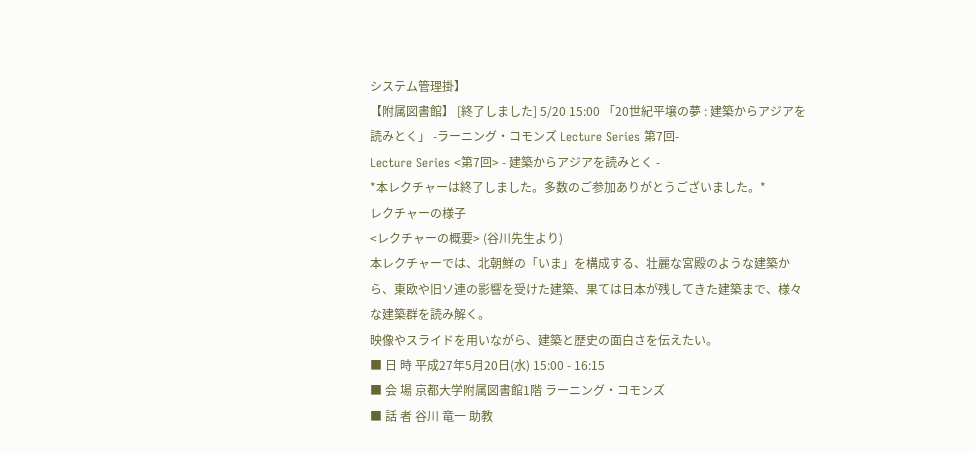システム管理掛】
【附属図書館】 [終了しました] 5/20 15:00 「20世紀平壌の夢 : 建築からアジアを読みとく」 -ラーニング・コモンズ Lecture Series 第7回-
Lecture Series <第7回> - 建築からアジアを読みとく -
*本レクチャーは終了しました。多数のご参加ありがとうございました。*
レクチャーの様子
<レクチャーの概要> (谷川先生より)
本レクチャーでは、北朝鮮の「いま」を構成する、壮麗な宮殿のような建築から、東欧や旧ソ連の影響を受けた建築、果ては日本が残してきた建築まで、様々な建築群を読み解く。
映像やスライドを用いながら、建築と歴史の面白さを伝えたい。
■ 日 時 平成27年5月20日(水) 15:00 - 16:15
■ 会 場 京都大学附属図書館1階 ラーニング・コモンズ
■ 話 者 谷川 竜一 助教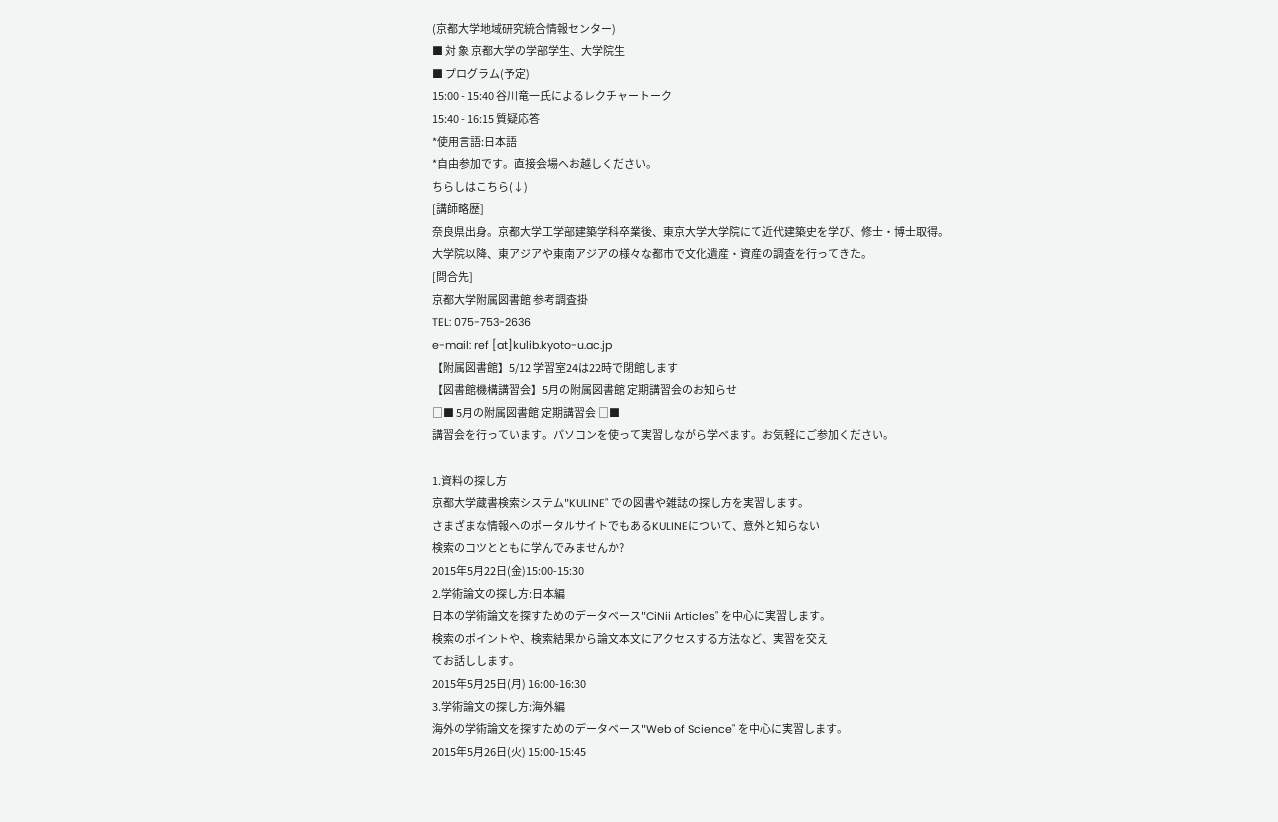(京都大学地域研究統合情報センター)
■ 対 象 京都大学の学部学生、大学院生
■ プログラム(予定)
15:00 - 15:40 谷川竜一氏によるレクチャートーク
15:40 - 16:15 質疑応答
*使用言語:日本語
*自由参加です。直接会場へお越しください。
ちらしはこちら(↓)
[講師略歴]
奈良県出身。京都大学工学部建築学科卒業後、東京大学大学院にて近代建築史を学び、修士・博士取得。大学院以降、東アジアや東南アジアの様々な都市で文化遺産・資産の調査を行ってきた。
[問合先]
京都大学附属図書館 参考調査掛
TEL: 075-753-2636
e-mail: ref [at]kulib.kyoto-u.ac.jp
【附属図書館】5/12 学習室24は22時で閉館します
【図書館機構講習会】5月の附属図書館 定期講習会のお知らせ
□■ 5月の附属図書館 定期講習会 □■
講習会を行っています。パソコンを使って実習しながら学べます。お気軽にご参加ください。

1.資料の探し方
京都大学蔵書検索システム"KULINE" での図書や雑誌の探し方を実習します。
さまざまな情報へのポータルサイトでもあるKULINEについて、意外と知らない
検索のコツとともに学んでみませんか?
2015年5月22日(金)15:00-15:30
2.学術論文の探し方:日本編
日本の学術論文を探すためのデータベース"CiNii Articles" を中心に実習します。
検索のポイントや、検索結果から論文本文にアクセスする方法など、実習を交え
てお話しします。
2015年5月25日(月) 16:00-16:30
3.学術論文の探し方:海外編
海外の学術論文を探すためのデータベース"Web of Science" を中心に実習します。
2015年5月26日(火) 15:00-15:45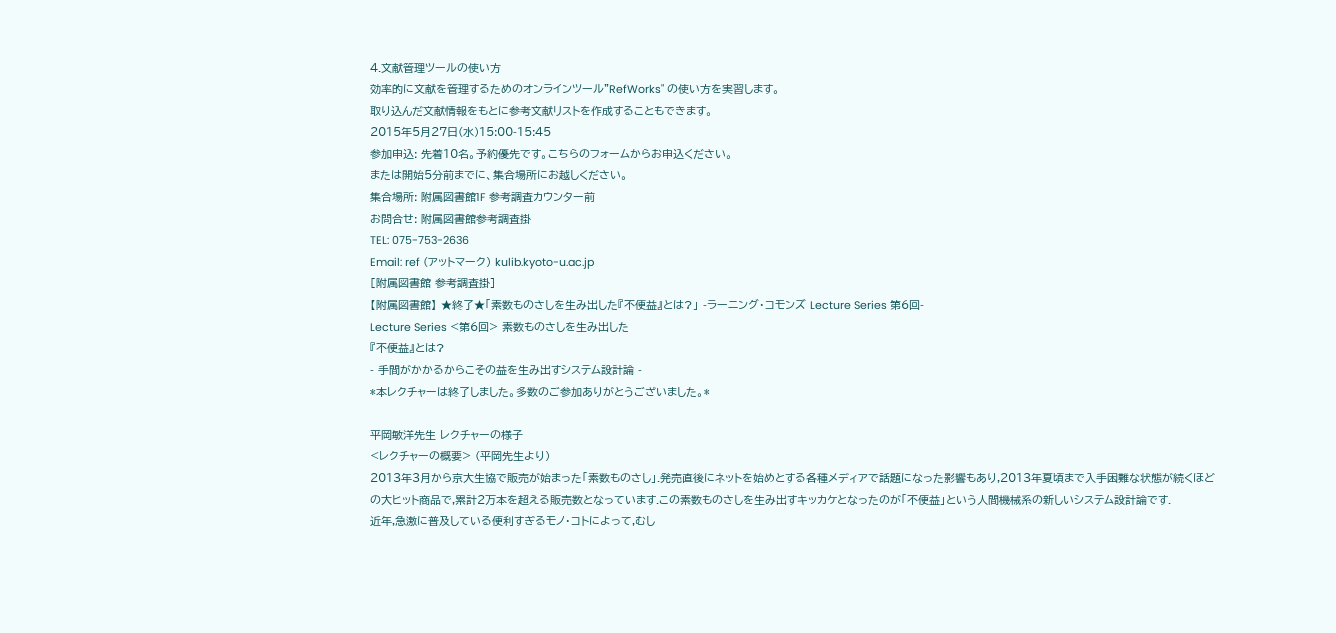4.文献管理ツールの使い方
効率的に文献を管理するためのオンラインツール"RefWorks" の使い方を実習します。
取り込んだ文献情報をもとに参考文献リストを作成することもできます。
2015年5月27日(水)15:00-15:45
参加申込: 先着10名。予約優先です。こちらのフォームからお申込ください。
または開始5分前までに、集合場所にお越しください。
集合場所: 附属図書館1F 参考調査カウンター前
お問合せ: 附属図書館参考調査掛
TEL: 075-753-2636
Email: ref (アットマーク) kulib.kyoto-u.ac.jp
[附属図書館 参考調査掛]
【附属図書館】 ★終了★「素数ものさしを生み出した『不便益』とは?」 -ラーニング・コモンズ Lecture Series 第6回-
Lecture Series <第6回> 素数ものさしを生み出した
『不便益』とは?
- 手間がかかるからこその益を生み出すシステム設計論 -
*本レクチャーは終了しました。多数のご参加ありがとうございました。*

平岡敏洋先生 レクチャーの様子
<レクチャーの概要> (平岡先生より)
2013年3月から京大生協で販売が始まった「素数ものさし」.発売直後にネットを始めとする各種メディアで話題になった影響もあり,2013年夏頃まで入手困難な状態が続くほどの大ヒット商品で,累計2万本を超える販売数となっています.この素数ものさしを生み出すキッカケとなったのが「不便益」という人間機械系の新しいシステム設計論です.
近年,急激に普及している便利すぎるモノ・コトによって,むし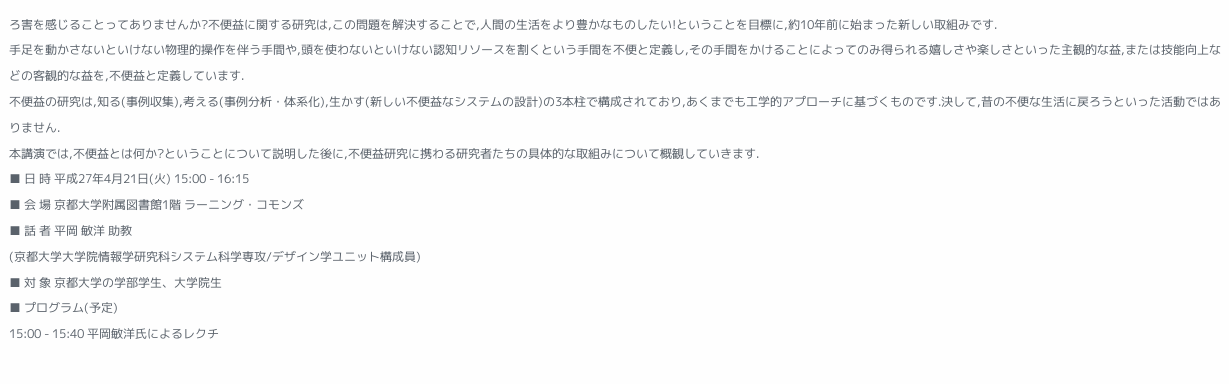ろ害を感じることってありませんか?不便益に関する研究は,この問題を解決することで,人間の生活をより豊かなものしたい!ということを目標に,約10年前に始まった新しい取組みです.
手足を動かさないといけない物理的操作を伴う手間や,頭を使わないといけない認知リソースを割くという手間を不便と定義し,その手間をかけることによってのみ得られる嬉しさや楽しさといった主観的な益,または技能向上などの客観的な益を,不便益と定義しています.
不便益の研究は,知る(事例収集),考える(事例分析・体系化),生かす(新しい不便益なシステムの設計)の3本柱で構成されており,あくまでも工学的アプローチに基づくものです.決して,昔の不便な生活に戻ろうといった活動ではありません.
本講演では,不便益とは何か?ということについて説明した後に,不便益研究に携わる研究者たちの具体的な取組みについて概観していきます.
■ 日 時 平成27年4月21日(火) 15:00 - 16:15
■ 会 場 京都大学附属図書館1階 ラーニング・コモンズ
■ 話 者 平岡 敏洋 助教
(京都大学大学院情報学研究科システム科学専攻/デザイン学ユニット構成員)
■ 対 象 京都大学の学部学生、大学院生
■ プログラム(予定)
15:00 - 15:40 平岡敏洋氏によるレクチ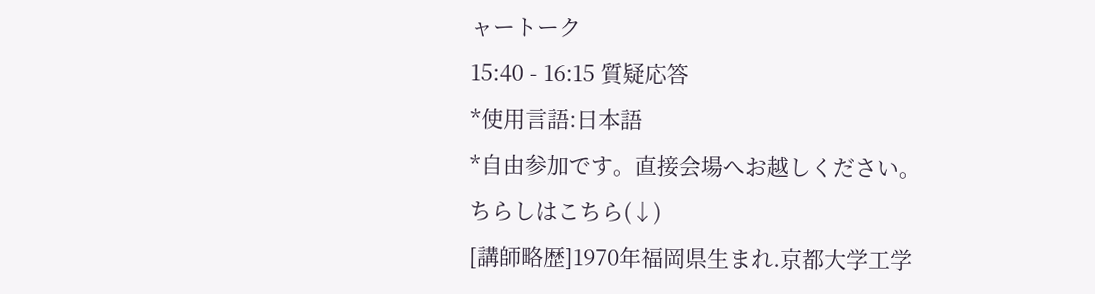ャートーク
15:40 - 16:15 質疑応答
*使用言語:日本語
*自由参加です。直接会場へお越しください。
ちらしはこちら(↓)
[講師略歴]1970年福岡県生まれ.京都大学工学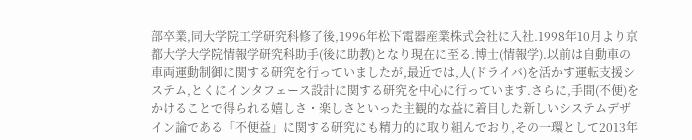部卒業,同大学院工学研究科修了後,1996年松下電器産業株式会社に入社.1998年10月より京都大学大学院情報学研究科助手(後に助教)となり現在に至る.博士(情報学).以前は自動車の車両運動制御に関する研究を行っていましたが,最近では,人(ドライバ)を活かす運転支援システム,とくにインタフェース設計に関する研究を中心に行っています.さらに,手間(不便)をかけることで得られる嬉しさ・楽しさといった主観的な益に着目した新しいシステムデザイン論である「不便益」に関する研究にも精力的に取り組んでおり,その一環として2013年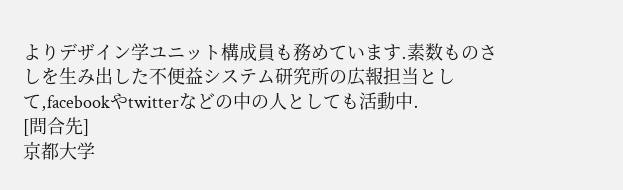よりデザイン学ユニット構成員も務めています.素数ものさしを生み出した不便益システム研究所の広報担当として,facebookやtwitterなどの中の人としても活動中.
[問合先]
京都大学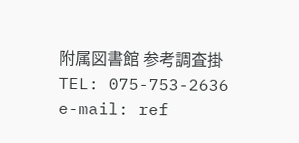附属図書館 参考調査掛
TEL: 075-753-2636
e-mail: ref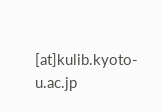[at]kulib.kyoto-u.ac.jp